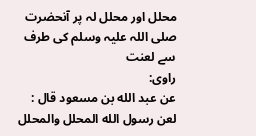محلل اور محلل لہ پر آنحضرت صلی اللہ علیہ وسلم کی طرف سے لعنت
راوی:
عن عبد الله بن مسعود قال : لعن رسول الله المحلل والمحلل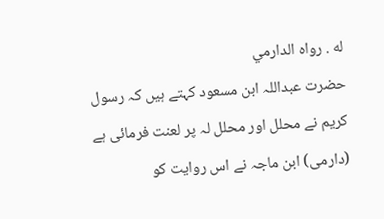له . رواه الدارمي
حضرت عبداللہ ابن مسعود کہتے ہیں کہ رسول کریم نے محلل اور محلل لہ پر لعنت فرمائی ہے (دارمی) ابن ماجہ نے اس روایت کو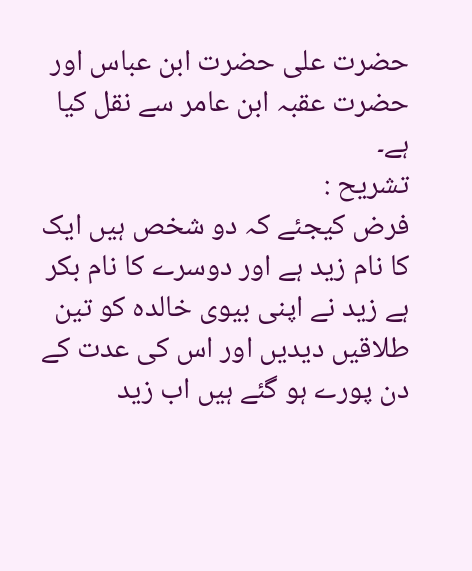حضرت علی حضرت ابن عباس اور حضرت عقبہ ابن عامر سے نقل کیا ہے۔
تشریح :
فرض کیجئے کہ دو شخص ہیں ایک کا نام زید ہے اور دوسرے کا نام بکر ہے زید نے اپنی بیوی خالدہ کو تین طلاقیں دیدیں اور اس کی عدت کے دن پورے ہو گئے ہیں اب زید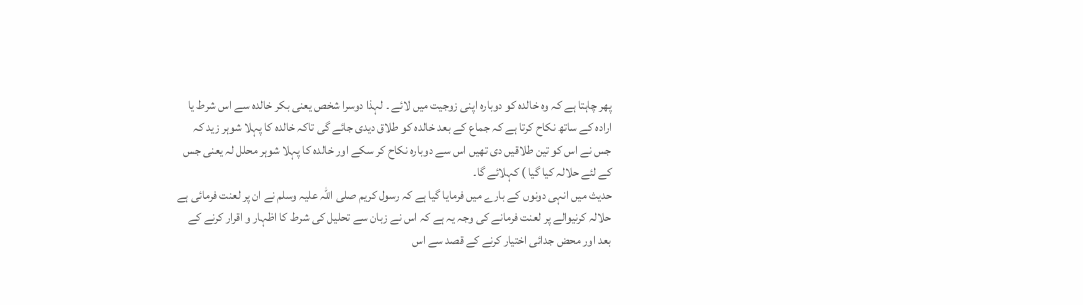پھر چاہتا ہے کہ وہ خالدہ کو دوبارہ اپنی زوجیت میں لائے ۔ لہذا دوسرا شخص یعنی بکر خالدہ سے اس شرط یا ارادہ کے ساتھ نکاح کرتا ہے کہ جماع کے بعد خالدہ کو طلاق دیدی جائے گی تاکہ خالدہ کا پہلا شوہر زید کہ جس نے اس کو تین طلاقیں دی تھیں اس سے دوبارہ نکاح کر سکے اور خالدہ کا پہلا شوہر محلل لہ یعنی جس کے لئے حلالہ کیا گیا ) کہلائے گا۔
حدیث میں انہی دونوں کے بارے میں فرمایا گیا ہے کہ رسول کریم صلی اللہ علیہ وسلم نے ان پر لعنت فرمائی ہے حلالہ کرنیوالے پر لعنت فرمانے کی وجہ یہ ہے کہ اس نے زبان سے تحلیل کی شرط کا اظہار و اقرار کرنے کے بعد اور محض جدائی اختیار کرنے کے قصد سے اس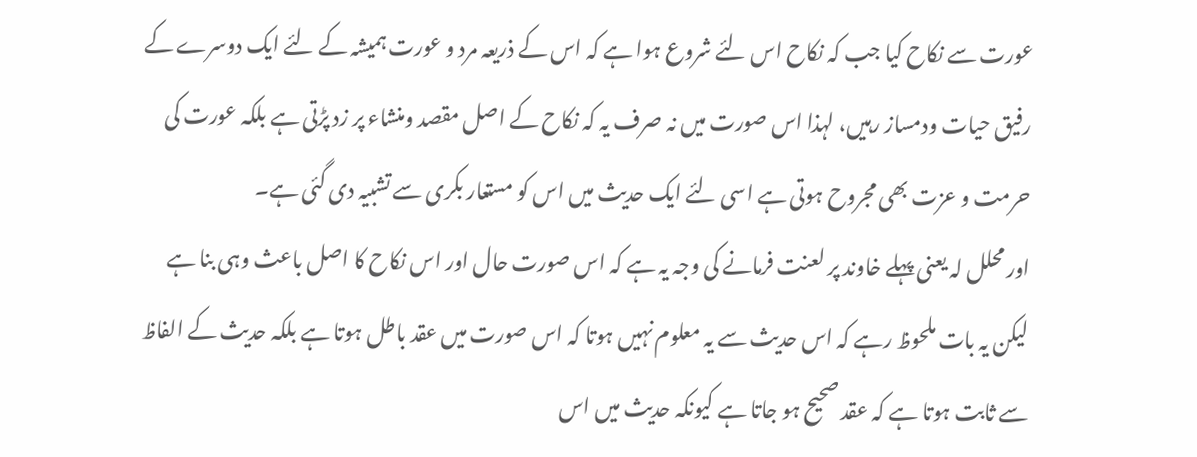عورت سے نکاح کیا جب کہ نکاح اس لئے شروع ہوا ہے کہ اس کے ذریعہ مرد و عورت ہمیشہ کے لئے ایک دوسرے کے رفیق حیات ودمساز رہیں، لہذا اس صورت میں نہ صرف یہ کہ نکاح کے اصل مقصد ومنشاء پر زد پڑتی ہے بلکہ عورت کی حرمت و عزت بھی مجروح ہوتی ہے اسی لئے ایک حدیث میں اس کو مستعار بکری سے تشبیہ دی گئی ہے۔
اور محلل لہ یعنی پہلے خاوند پر لعنت فرمانے کی وجہ یہ ہے کہ اس صورت حال اور اس نکاح کا اصل باعث وہی بنا ہے لیکن یہ بات ملحوظ رہے کہ اس حدیث سے یہ معلوم نہیں ہوتا کہ اس صورت میں عقد باطل ہوتا ہے بلکہ حدیث کے الفاظ سے ثابت ہوتا ہے کہ عقد صحیح ہو جاتا ہے کیونکہ حدیث میں اس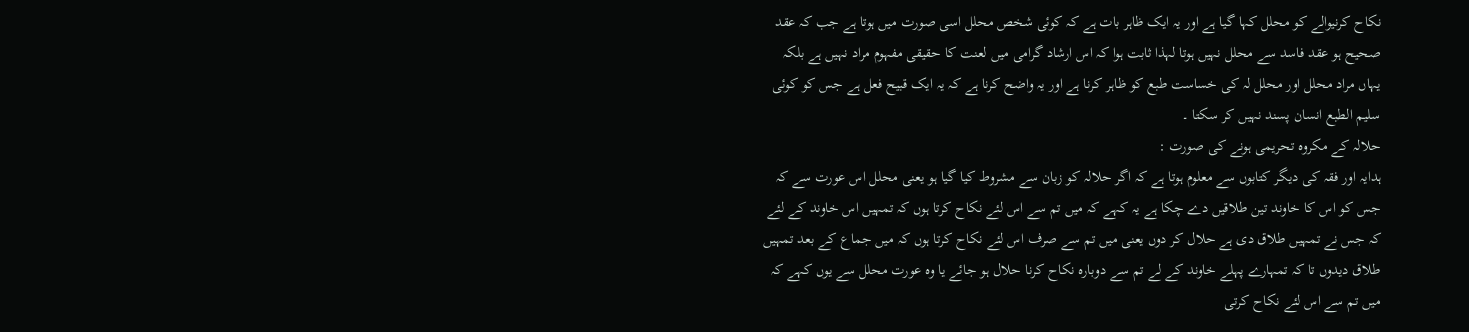نکاح کرنیوالے کو محلل کہا گیا ہے اور یہ ایک ظاہر بات ہے کہ کوئی شخص محلل اسی صورت میں ہوتا ہے جب کہ عقد صحیح ہو عقد فاسد سے محلل نہیں ہوتا لہذا ثابت ہوا کہ اس ارشاد گرامی میں لعنت کا حقیقی مفہوم مراد نہیں ہے بلکہ یہاں مراد محلل اور محلل لہ کی خساست طبع کو ظاہر کرنا ہے اور یہ واضح کرنا ہے کہ یہ ایک قبیح فعل ہے جس کو کوئی سلیم الطبع انسان پسند نہیں کر سکتا ۔
حلالہ کے مکروہ تحریمی ہونے کی صورت :
ہدایہ اور فقہ کی دیگر کتابوں سے معلوم ہوتا ہے کہ اگر حلالہ کو زبان سے مشروط کیا گیا ہو یعنی محلل اس عورت سے کہ جس کو اس کا خاوند تین طلاقیں دے چکا ہے یہ کہے کہ میں تم سے اس لئے نکاح کرتا ہوں کہ تمہیں اس خاوند کے لئے کہ جس نے تمہیں طلاق دی ہے حلال کر دوں یعنی میں تم سے صرف اس لئے نکاح کرتا ہوں کہ میں جماع کے بعد تمہیں طلاق دیدوں تا کہ تمہارے پہلے خاوند کے لے تم سے دوبارہ نکاح کرنا حلال ہو جائے یا وہ عورت محلل سے یوں کہے کہ میں تم سے اس لئے نکاح کرتی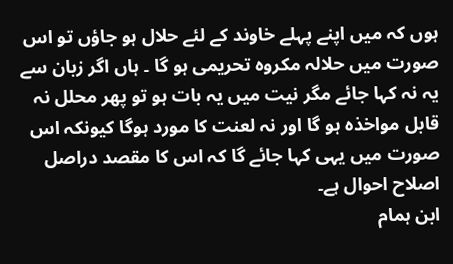ہوں کہ میں اپنے پہلے خاوند کے لئے حلال ہو جاؤں تو اس صورت میں حلالہ مکروہ تحریمی ہو گا ۔ ہاں اگر زبان سے یہ نہ کہا جائے مگر نیت میں یہ بات ہو تو پھر محلل نہ قابل مواخذہ ہو گا اور نہ لعنت کا مورد ہوگا کیونکہ اس صورت میں یہی کہا جائے گا کہ اس کا مقصد دراصل اصلاح احوال ہے۔
ابن ہمام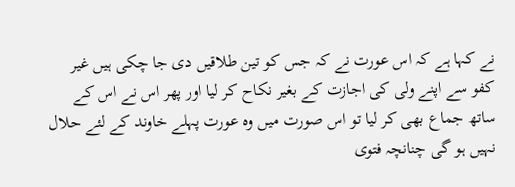نے کہا ہے کہ اس عورت نے کہ جس کو تین طلاقیں دی جا چکی ہیں غیر کفو سے اپنے ولی کی اجازت کے بغیر نکاح کر لیا اور پھر اس نے اس کے ساتھ جماع بھی کر لیا تو اس صورت میں وہ عورت پہلے خاوند کے لئے حلال نہیں ہو گی چنانچہ فتوی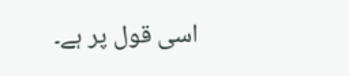اسی قول پر ہے۔